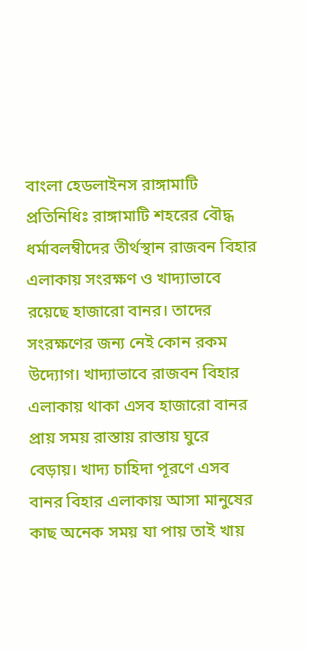বাংলা হেডলাইনস রাঙ্গামাটি প্রতিনিধিঃ রাঙ্গামাটি শহরের বৌদ্ধ ধর্মাবলম্বীদের তীর্থস্থান রাজবন বিহার এলাকায় সংরক্ষণ ও খাদ্যাভাবে রয়েছে হাজারো বানর। তাদের সংরক্ষণের জন্য নেই কোন রকম উদ্যোগ। খাদ্যাভাবে রাজবন বিহার এলাকায় থাকা এসব হাজারো বানর প্রায় সময় রাস্তায় রাস্তায় ঘুরে বেড়ায়। খাদ্য চাহিদা পূরণে এসব বানর বিহার এলাকায় আসা মানুষের কাছ অনেক সময় যা পায় তাই খায়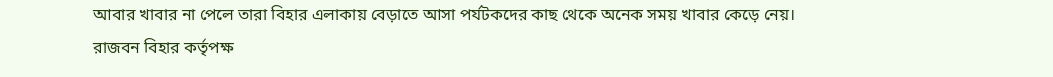আবার খাবার না পেলে তারা বিহার এলাকায় বেড়াতে আসা পর্যটকদের কাছ থেকে অনেক সময় খাবার কেড়ে নেয়।
রাজবন বিহার কর্তৃপক্ষ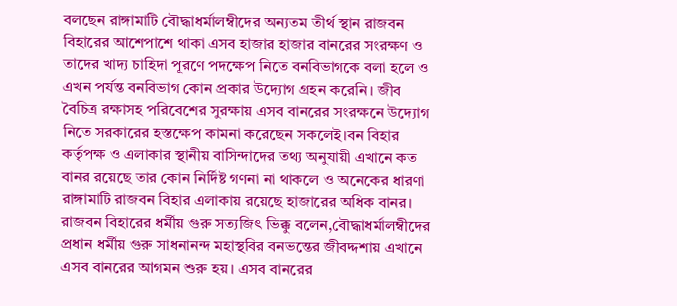বলছেন রাঙ্গামাটি বৌদ্ধাধর্মালম্বীদের অন্যতম তীর্থ স্থান রাজবন বিহারের আশেপাশে থাকা এসব হাজার হাজার বানরের সংরক্ষণ ও তাদের খাদ্য চাহিদা পূরণে পদক্ষেপ নিতে বনবিভাগকে বলা হলে ও এখন পর্যন্ত বনবিভাগ কোন প্রকার উদ্যোগ গ্রহন করেনি। জীব বৈচিত্র রক্ষাসহ পরিবেশের সুরক্ষায় এসব বানরের সংরক্ষনে উদ্যোগ নিতে সরকারের হস্তক্ষেপ কামনা করেছেন সকলেই।বন বিহার কর্তৃপক্ষ ও এলাকার স্থানীয় বাসিন্দাদের তথ্য অনুযায়ী এখানে কত বানর রয়েছে তার কোন নির্দিষ্ট গণনা না থাকলে ও অনেকের ধারণা রাঙ্গামাটি রাজবন বিহার এলাকায় রয়েছে হাজারের অধিক বানর। রাজবন বিহারের ধর্মীয় গুরু সত্যজিৎ ভিক্কু বলেন,বৌদ্ধাধর্মালম্বীদের প্রধান ধর্মীয় গুরু সাধনানন্দ মহাস্থবির বনভন্তের জীবদ্দশায় এখানে এসব বানরের আগমন শুরু হয়। এসব বানরের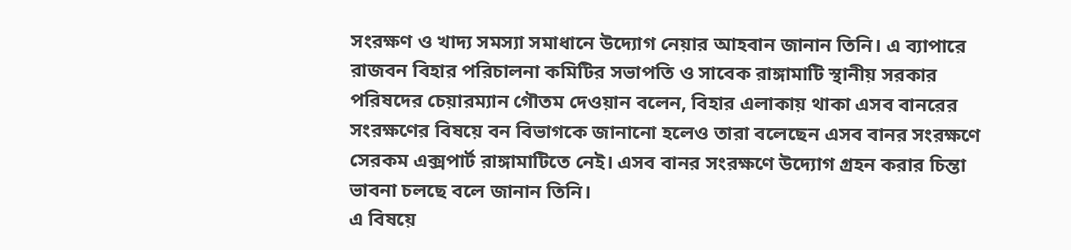সংরক্ষণ ও খাদ্য সমস্যা সমাধানে উদ্যোগ নেয়ার আহবান জানান তিনি। এ ব্যাপারে রাজবন বিহার পরিচালনা কমিটির সভাপতি ও সাবেক রাঙ্গামাটি স্থানীয় সরকার পরিষদের চেয়ারম্যান গৌতম দেওয়ান বলেন, বিহার এলাকায় থাকা এসব বানরের সংরক্ষণের বিষয়ে বন বিভাগকে জানানো হলেও তারা বলেছেন এসব বানর সংরক্ষণে সেরকম এক্সপার্ট রাঙ্গামাটিতে নেই। এসব বানর সংরক্ষণে উদ্যোগ গ্রহন করার চিন্তা ভাবনা চলছে বলে জানান তিনি।
এ বিষয়ে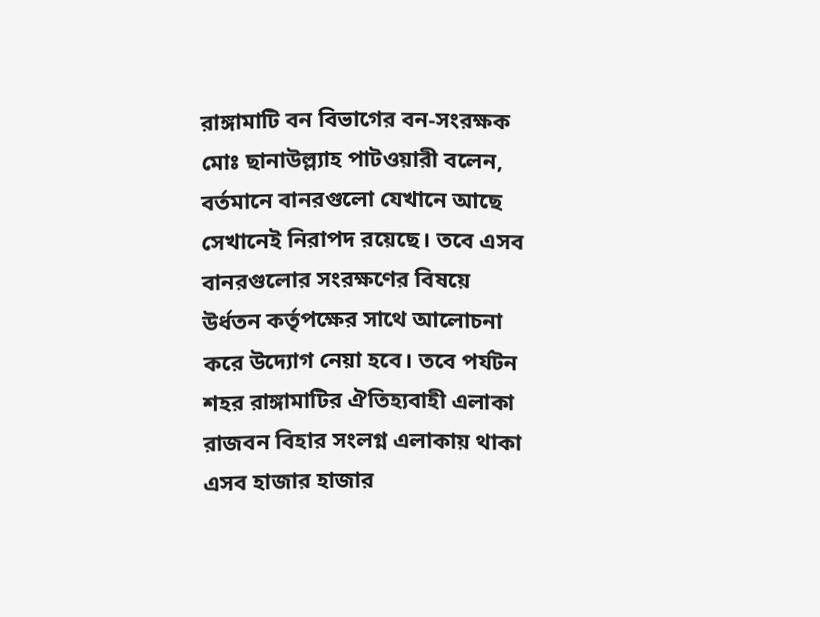রাঙ্গামাটি বন বিভাগের বন-সংরক্ষক মোঃ ছানাউল্ল্যাহ পাটওয়ারী বলেন, বর্তমানে বানরগুলো যেখানে আছে সেখানেই নিরাপদ রয়েছে। তবে এসব বানরগুলোর সংরক্ষণের বিষয়ে উর্ধতন কর্তৃপক্ষের সাথে আলোচনা করে উদ্যোগ নেয়া হবে। তবে পর্যটন শহর রাঙ্গামাটির ঐতিহ্যবাহী এলাকা রাজবন বিহার সংলগ্ন এলাকায় থাকা এসব হাজার হাজার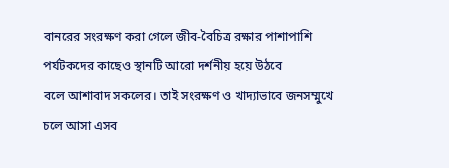বানরের সংরক্ষণ করা গেলে জীব-বৈচিত্র রক্ষার পাশাপাশি পর্যটকদের কাছেও স্থানটি আরো দর্শনীয় হয়ে উঠবে
বলে আশাবাদ সকলের। তাই সংরক্ষণ ও খাদ্যাভাবে জনসম্মুখে চলে আসা এসব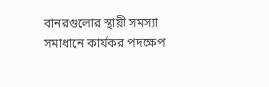বানরগুলোর স্থায়ী সমস্যা সমাধানে কার্যকর পদক্ষেপ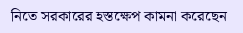নিতে সরকারের হস্তক্ষেপ কামনা করেছেন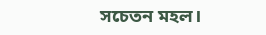সচেতন মহল।